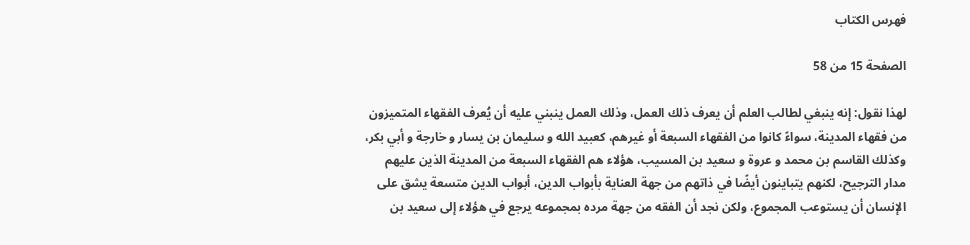فهرس الكتاب

الصفحة 15 من 58

لهذا نقول: إنه ينبغي لطالب العلم أن يعرف ذلك العمل، وذلك العمل ينبني عليه أن يُعرف الفقهاء المتميزون من فقهاء المدينة، سواءً كانوا من الفقهاء السبعة أو غيرهم، كعبيد الله و سليمان بن يسار و خارجة و أبي بكر، وكذلك القاسم بن محمد و عروة و سعيد بن المسيب، هؤلاء هم الفقهاء السبعة من المدينة الذين عليهم مدار الترجيح، لكنهم يتباينون أيضًا في ذاتهم من جهة العناية بأبواب الدين، أبواب الدين متسعة يشق على الإنسان أن يستوعب المجموع، ولكن نجد أن الفقه من جهة مرده بمجموعه يرجع في هؤلاء إلى سعيد بن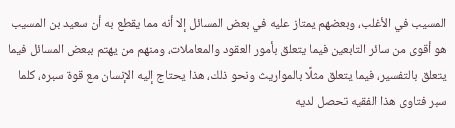المسيب في الأغلب، وبعضهم يمتاز عليه في بعض المسائل إلا أنه مما يقطع به أن سعيد بن المسيب هو أقوى من سائر التابعين فيما يتعلق بأمور العقود والمعاملات، ومنهم من يهتم ببعض المسائل فيما يتعلق بالتفسير، فيما يتعلق مثلًا بالمواريث ونحو ذلك، هذا يحتاج إليه الإنسان مع قوة سبره، كلما سبر فتاوى هذا الفقيه تحصل لديه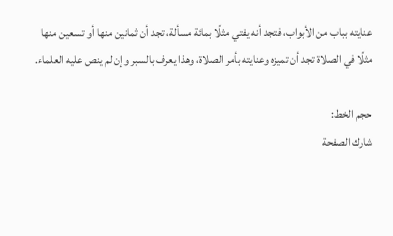عنايته بباب من الأبواب، فتجد أنه يفتي مثلًا بمائة مسألة، تجد أن ثمانين منها أو تسعين منها مثلًا في الصلاة تجد أن تميزه وعنايته بأمر الصلاة، وهذا يعرف بالسبر وإن لم ينص عليه العلماء.

حجم الخط:
شارك الصفحة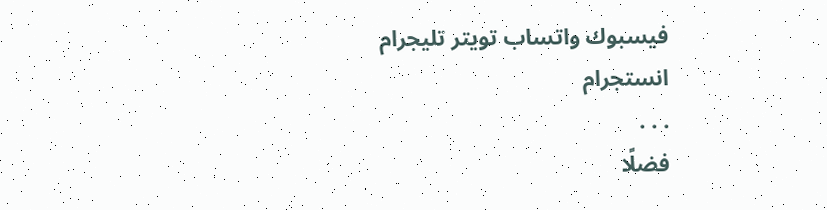فيسبوك واتساب تويتر تليجرام انستجرام
. . .
فضلًا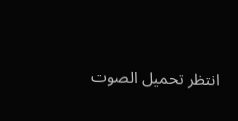انتظر تحميل الصوت